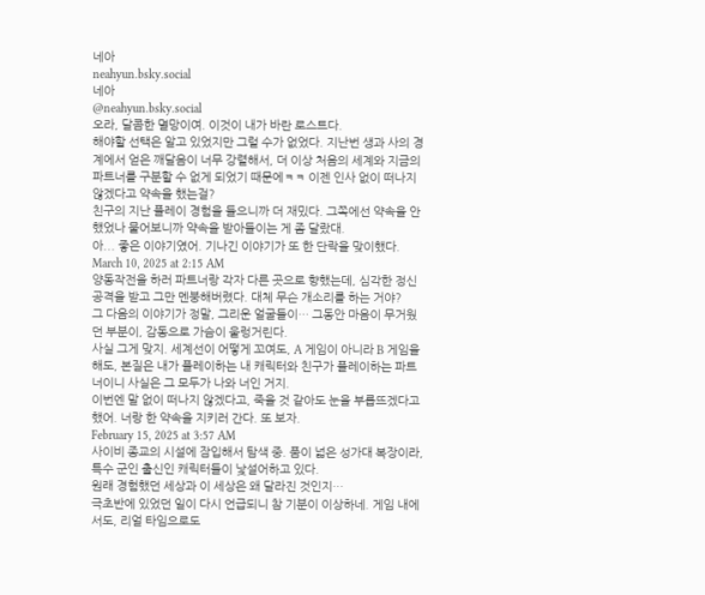네아
neahyun.bsky.social
네아
@neahyun.bsky.social
오라, 달콤한 멸망이여. 이것이 내가 바란 로스트다.
해야할 선택은 알고 있었지만 그럴 수가 없었다. 지난번 생과 사의 경계에서 얻은 깨달음이 너무 강렬해서, 더 이상 처음의 세계와 지금의 파트너를 구분할 수 없게 되었기 때문에ㅋㅋ 이젠 인사 없이 떠나지 않겠다고 약속을 했는걸?
친구의 지난 플레이 경험을 들으니까 더 재밌다. 그쪽에선 약속을 안 했었나 물어보니까 약속을 받아들이는 게 좀 달랐대.
아... 좋은 이야기였어. 기나긴 이야기가 또 한 단락을 맞이했다.
March 10, 2025 at 2:15 AM
양동작전을 하러 파트너랑 각자 다른 곳으로 향했는데, 심각한 정신공격을 받고 그만 멘붕해버렸다. 대체 무슨 개소리를 하는 거야?
그 다음의 이야기가 정말, 그리운 얼굴들이… 그동안 마음이 무거웠던 부분이, 감동으로 가슴이 울렁거린다.
사실 그게 맞지. 세계선이 어떻게 꼬여도, A 게임이 아니라 B 게임을 해도, 본질은 내가 플레이하는 내 캐릭터와 친구가 플레이하는 파트너이니 사실은 그 모두가 나와 너인 거지.
이번엔 말 없이 떠나지 않겠다고, 죽을 것 같아도 눈을 부릅뜨겠다고 했어. 너랑 한 약속을 지키러 간다. 또 보자.
February 15, 2025 at 3:57 AM
사이비 종교의 시설에 잠입해서 탐색 중. 품이 넓은 성가대 복장이라, 특수 군인 출신인 캐릭터들이 낯설어하고 있다.
원래 경험했던 세상과 이 세상은 왜 달라진 것인지…
극초반에 있었던 일이 다시 언급되니 참 기분이 이상하네. 게임 내에서도, 리얼 타임으로도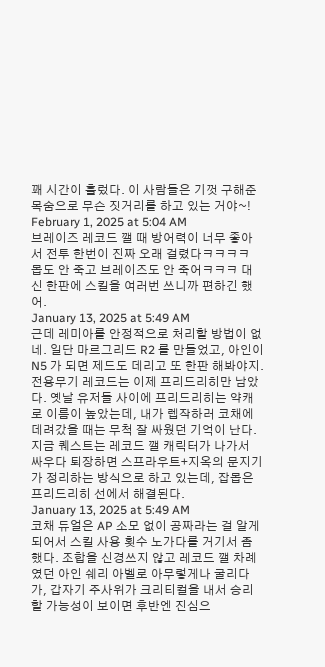꽤 시간이 흘렀다. 이 사람들은 기껏 구해준 목숨으로 무슨 짓거리를 하고 있는 거야~!
February 1, 2025 at 5:04 AM
브레이즈 레코드 깰 때 방어력이 너무 좋아서 전투 한번이 진짜 오래 걸렸다ㅋㅋㅋㅋ 몹도 안 죽고 브레이즈도 안 죽어ㅋㅋㅋ 대신 한판에 스킬을 여러번 쓰니까 편하긴 했어.
January 13, 2025 at 5:49 AM
근데 레미아를 안정적으로 처리할 방법이 없네. 일단 마르그리드 R2 를 만들었고, 아인이 N5 가 되면 제드도 데리고 또 한판 해봐야지.
전용무기 레코드는 이제 프리드리히만 남았다. 옛날 유저들 사이에 프리드리히는 약캐로 이름이 높았는데, 내가 렙작하러 코채에 데려갔을 때는 무척 잘 싸웠던 기억이 난다. 지금 퀘스트는 레코드 깰 캐릭터가 나가서 싸우다 퇴장하면 스프라우트+지옥의 문지기가 정리하는 방식으로 하고 있는데, 잡몹은 프리드리히 선에서 해결된다.
January 13, 2025 at 5:49 AM
코채 듀얼은 AP 소모 없이 공짜라는 걸 알게 되어서 스킬 사용 횟수 노가다를 거기서 좀 했다. 조합을 신경쓰지 않고 레코드 깰 차례였던 아인 쉐리 아벨로 아무렇게나 굴리다가, 갑자기 주사위가 크리티컬을 내서 승리할 가능성이 보이면 후반엔 진심으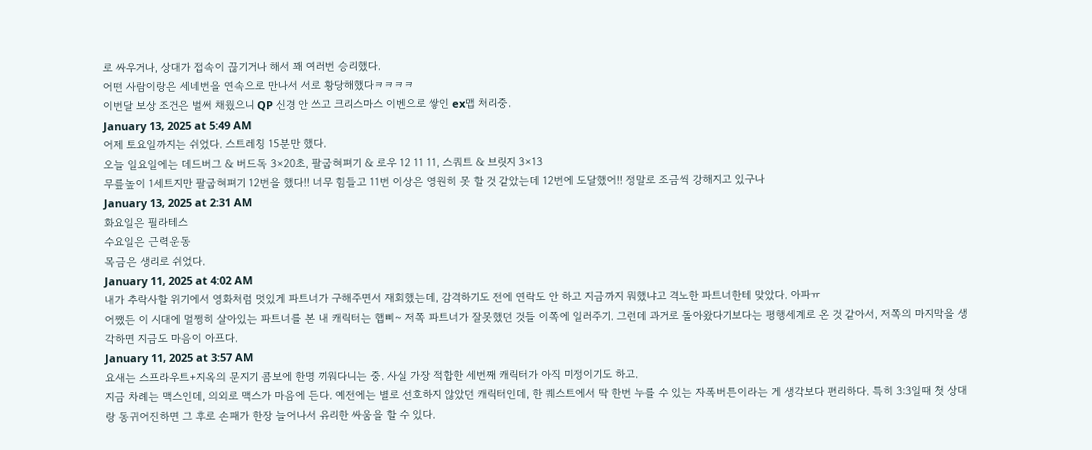로 싸우거나, 상대가 접속이 끊기거나 해서 꽤 여러번 승리했다.
어떤 사람이랑은 세네번을 연속으로 만나서 서로 황당해했다ㅋㅋㅋㅋ
이번달 보상 조건은 벌써 채웠으니 QP 신경 안 쓰고 크리스마스 이벤으로 쌓인 ex맵 처리중.
January 13, 2025 at 5:49 AM
어제 토요일까지는 쉬었다. 스트레칭 15분만 했다.
오늘 일요일에는 데드버그 & 버드독 3×20초, 팔굽혀펴기 & 로우 12 11 11, 스쿼트 & 브릿지 3×13
무릎높이 1세트지만 팔굽혀펴기 12번을 했다!! 너무 힘들고 11번 이상은 영원히 못 할 것 같았는데 12번에 도달했어!! 정말로 조금씩 강해지고 있구나
January 13, 2025 at 2:31 AM
화요일은 필라테스
수요일은 근력운동
목금은 생리로 쉬었다.
January 11, 2025 at 4:02 AM
내가 추락사할 위기에서 영화처럼 멋있게 파트너가 구해주면서 재회했는데, 감격하기도 전에 연락도 안 하고 지금까지 뭐했냐고 격노한 파트너한테 맞았다. 아파ㅠ
어쨌든 이 시대에 멀쩡히 살아있는 파트너를 본 내 캐릭터는 햅삐~ 저쪽 파트너가 잘못했던 것들 이쪽에 일러주기. 그런데 과거로 돌아왔다기보다는 평행세계로 온 것 같아서, 저쪽의 마지막을 생각하면 지금도 마음이 아프다.
January 11, 2025 at 3:57 AM
요새는 스프라우트+지옥의 문지기 콤보에 한명 끼워다니는 중. 사실 가장 적합한 세번째 캐릭터가 아직 미정이기도 하고.
지금 차례는 맥스인데, 의외로 맥스가 마음에 든다. 예전에는 별로 선호하지 않았던 캐릭터인데, 한 퀘스트에서 딱 한번 누를 수 있는 자폭버튼이라는 게 생각보다 편리하다. 특히 3:3일때 첫 상대랑 동귀어진하면 그 후로 손패가 한장 늘어나서 유리한 싸움을 할 수 있다.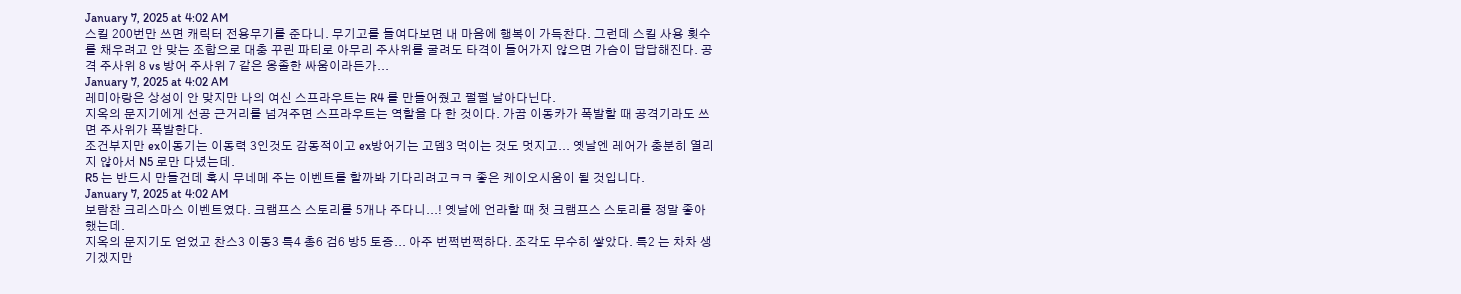January 7, 2025 at 4:02 AM
스킬 200번만 쓰면 캐릭터 전용무기를 준다니. 무기고를 들여다보면 내 마음에 행복이 가득찬다. 그런데 스킬 사용 횟수를 채우려고 안 맞는 조합으로 대충 꾸린 파티로 아무리 주사위를 굴려도 타격이 들어가지 않으면 가슴이 답답해진다. 공격 주사위 8 vs 방어 주사위 7 같은 옹졸한 싸움이라든가...
January 7, 2025 at 4:02 AM
레미아랑은 상성이 안 맞지만 나의 여신 스프라우트는 R4 를 만들어줬고 펄펄 날아다닌다.
지옥의 문지기에게 선공 근거리를 넘겨주면 스프라우트는 역할을 다 한 것이다. 가끔 이동카가 폭발할 때 공격기라도 쓰면 주사위가 폭발한다.
조건부지만 ex이동기는 이동력 3인것도 감동적이고 ex방어기는 고뎀3 먹이는 것도 멋지고... 옛날엔 레어가 충분히 열리지 않아서 N5 로만 다녔는데.
R5 는 반드시 만들건데 혹시 무네메 주는 이벤트를 할까봐 기다리려고ㅋㅋ 좋은 케이오시움이 될 것입니다.
January 7, 2025 at 4:02 AM
보람찬 크리스마스 이벤트였다. 크램프스 스토리를 5개나 주다니...! 옛날에 언라할 때 첫 크램프스 스토리를 정말 좋아했는데.
지옥의 문지기도 얻었고 찬스3 이동3 특4 총6 검6 방5 토증... 아주 번쩍번쩍하다. 조각도 무수히 쌓았다. 특2 는 차차 생기겠지만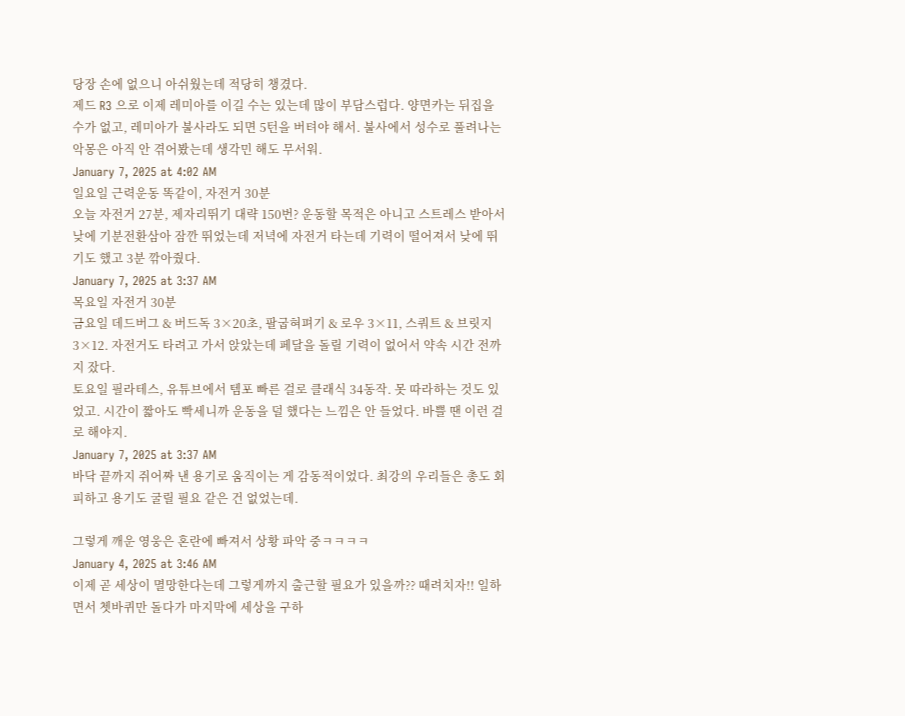당장 손에 없으니 아쉬웠는데 적당히 챙겼다.
제드 R3 으로 이제 레미아를 이길 수는 있는데 많이 부담스럽다. 양면카는 뒤집을 수가 없고, 레미아가 불사라도 되면 5턴을 버텨야 해서. 불사에서 성수로 풀려나는 악몽은 아직 안 겪어봤는데 생각민 해도 무서워.
January 7, 2025 at 4:02 AM
일요일 근력운동 똑같이, 자전거 30분
오늘 자전거 27분, 제자리뛰기 대략 150번? 운동할 목적은 아니고 스트레스 받아서 낮에 기분전환삼아 잠깐 뛰었는데 저녁에 자전거 타는데 기력이 떨어져서 낮에 뛰기도 했고 3분 깎아줬다.
January 7, 2025 at 3:37 AM
목요일 자전거 30분
금요일 데드버그 & 버드독 3×20초, 팔굽혀펴기 & 로우 3×11, 스쿼트 & 브릿지 3×12. 자전거도 타려고 가서 앉았는데 페달을 돌릴 기력이 없어서 약속 시간 전까지 잤다.
토요일 필라테스, 유튜브에서 템포 빠른 걸로 클래식 34동작. 못 따라하는 것도 있었고. 시간이 짧아도 빡세니까 운동을 덜 했다는 느낌은 안 들었다. 바쁠 땐 이런 걸로 해야지.
January 7, 2025 at 3:37 AM
바닥 끝까지 쥐어짜 낸 용기로 움직이는 게 감동적이었다. 최강의 우리들은 총도 회피하고 용기도 굴릴 필요 같은 건 없었는데.

그렇게 깨운 영웅은 혼란에 빠져서 상황 파악 중ㅋㅋㅋㅋ
January 4, 2025 at 3:46 AM
이제 곧 세상이 멸망한다는데 그렇게까지 출근할 필요가 있을까?? 때려치자!! 일하면서 쳇바퀴만 돌다가 마지막에 세상을 구하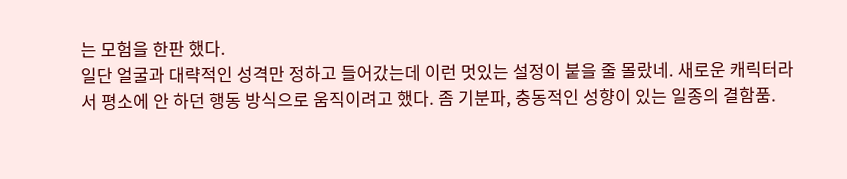는 모험을 한판 했다.
일단 얼굴과 대략적인 성격만 정하고 들어갔는데 이런 멋있는 설정이 붙을 줄 몰랐네. 새로운 캐릭터라서 평소에 안 하던 행동 방식으로 움직이려고 했다. 좀 기분파, 충동적인 성향이 있는 일종의 결함품.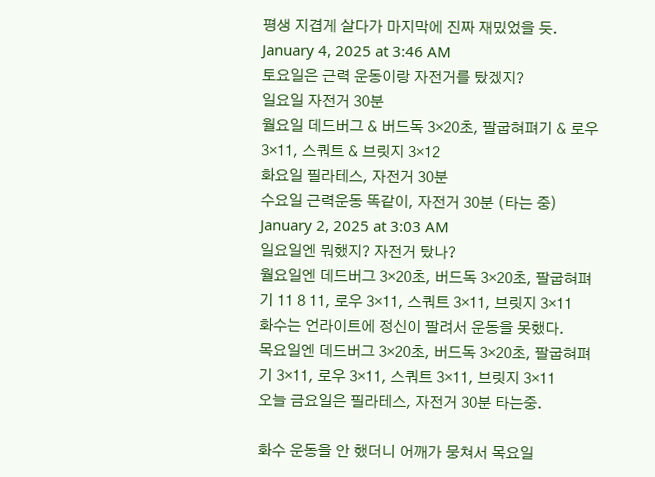평생 지겹게 살다가 마지막에 진짜 재밌었을 듯.
January 4, 2025 at 3:46 AM
토요일은 근력 운동이랑 자전거를 탔겠지?
일요일 자전거 30분
월요일 데드버그 & 버드독 3×20초, 팔굽혀펴기 & 로우 3×11, 스쿼트 & 브릿지 3×12
화요일 필라테스, 자전거 30분
수요일 근력운동 똑같이, 자전거 30분 (타는 중)
January 2, 2025 at 3:03 AM
일요일엔 뭐했지? 자전거 탔나?
월요일엔 데드버그 3×20초, 버드독 3×20초, 팔굽혀펴기 11 8 11, 로우 3×11, 스쿼트 3×11, 브릿지 3×11
화수는 언라이트에 정신이 팔려서 운동을 못했다.
목요일엔 데드버그 3×20초, 버드독 3×20초, 팔굽혀펴기 3×11, 로우 3×11, 스쿼트 3×11, 브릿지 3×11
오늘 금요일은 필라테스, 자전거 30분 타는중.

화수 운동을 안 했더니 어깨가 뭉쳐서 목요일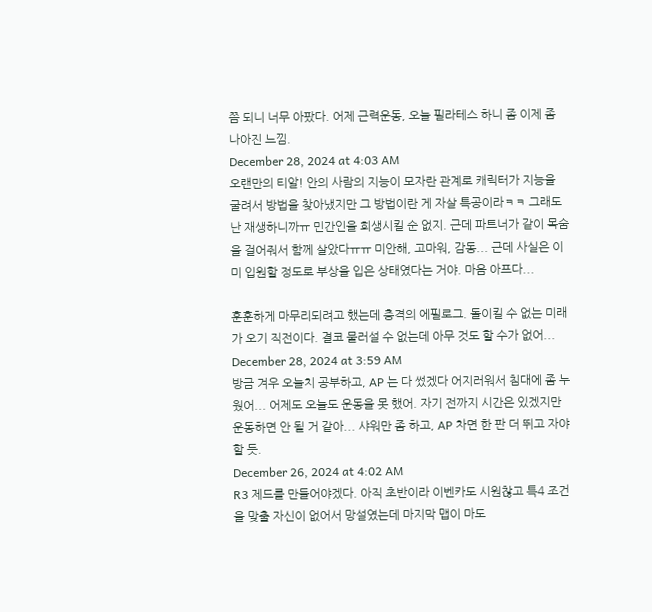쯤 되니 너무 아팠다. 어제 근력운동, 오늘 필라테스 하니 좀 이제 좀 나아진 느낌.
December 28, 2024 at 4:03 AM
오랜만의 티알! 안의 사람의 지능이 모자란 관계로 캐릭터가 지능을 굴려서 방법을 찾아냈지만 그 방법이란 게 자살 특공이라ㅋㅋ 그래도 난 재생하니까ㅠ 민간인을 희생시킬 순 없지. 근데 파트너가 같이 목숨을 걸어줘서 함께 살았다ㅠㅠ 미안해, 고마워, 감동... 근데 사실은 이미 입원할 정도로 부상을 입은 상태였다는 거야. 마음 아프다...

훈훈하게 마무리되려고 했는데 충격의 에필로그. 돌이킬 수 없는 미래가 오기 직전이다. 결코 물러설 수 없는데 아무 것도 할 수가 없어...
December 28, 2024 at 3:59 AM
방금 겨우 오늘치 공부하고, AP 는 다 썼겠다 어지러워서 침대에 좀 누웠어... 어제도 오늘도 운동을 못 했어. 자기 전까지 시간은 있겠지만 운동하면 안 될 거 같아... 샤워만 좀 하고, AP 차면 한 판 더 뛰고 자야할 듯.
December 26, 2024 at 4:02 AM
R3 제드를 만들어야겠다. 아직 초반이라 이벤카도 시원찮고 특4 조건을 맞출 자신이 없어서 망설였는데 마지막 맵이 마도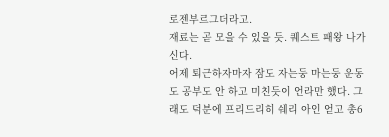로젠부르그더라고.
재료는 곧 모을 수 있을 듯. 퀘스트 패왕 나가신다.
어제 퇴근하자마자 잠도 자는둥 마는둥 운동도 공부도 안 하고 미친듯이 언라만 했다. 그래도 덕분에 프리드리히 쉐리 아인 얻고 총6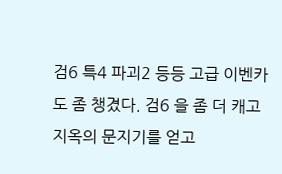검6 특4 파괴2 등등 고급 이벤카도 좀 챙겼다. 검6 을 좀 더 캐고 지옥의 문지기를 얻고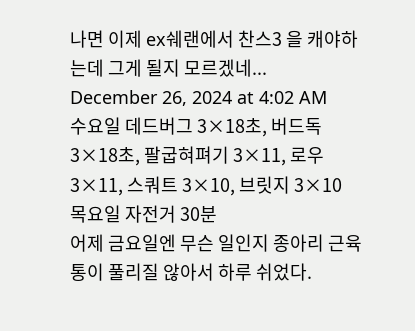나면 이제 ex쉐랜에서 찬스3 을 캐야하는데 그게 될지 모르겠네...
December 26, 2024 at 4:02 AM
수요일 데드버그 3×18초, 버드독 3×18초, 팔굽혀펴기 3×11, 로우 3×11, 스쿼트 3×10, 브릿지 3×10
목요일 자전거 30분
어제 금요일엔 무슨 일인지 종아리 근육통이 풀리질 않아서 하루 쉬었다.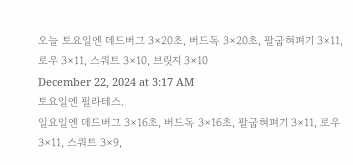오늘 토요일엔 데드버그 3×20초, 버드독 3×20초, 팔굽혀펴기 3×11, 로우 3×11, 스쿼트 3×10, 브릿지 3×10
December 22, 2024 at 3:17 AM
토요일엔 필라테스.
일요일엔 데드버그 3×16초, 버드독 3×16초, 팔굽혀펴기 3×11, 로우 3×11, 스쿼트 3×9,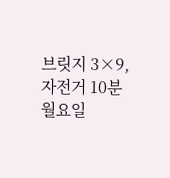브릿지 3×9, 자전거 10분
월요일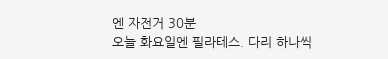엔 자전거 30분
오늘 화요일엔 필라테스. 다리 하나씩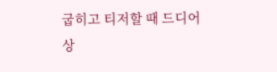굽히고 티저할 때 드디어 상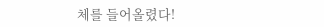체를 들어올렸다!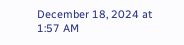December 18, 2024 at 1:57 AM